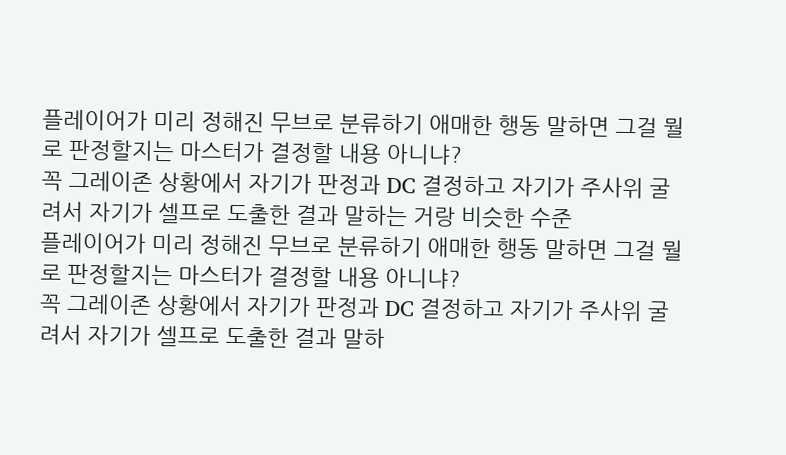플레이어가 미리 정해진 무브로 분류하기 애매한 행동 말하면 그걸 뭘로 판정할지는 마스터가 결정할 내용 아니냐?
꼭 그레이존 상황에서 자기가 판정과 DC 결정하고 자기가 주사위 굴려서 자기가 셀프로 도출한 결과 말하는 거랑 비슷한 수준
플레이어가 미리 정해진 무브로 분류하기 애매한 행동 말하면 그걸 뭘로 판정할지는 마스터가 결정할 내용 아니냐?
꼭 그레이존 상황에서 자기가 판정과 DC 결정하고 자기가 주사위 굴려서 자기가 셀프로 도출한 결과 말하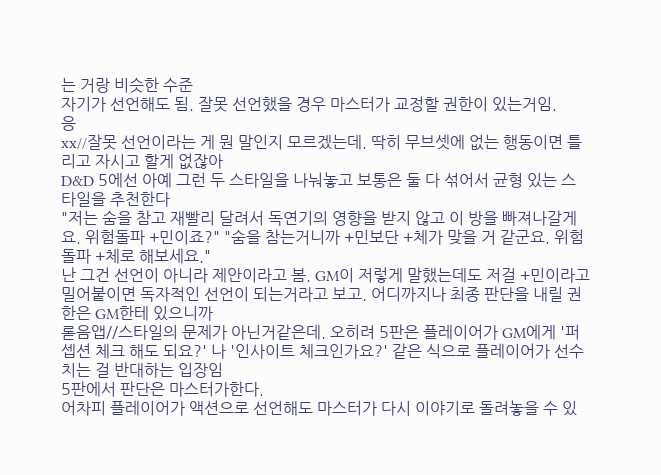는 거랑 비슷한 수준
자기가 선언해도 됨. 잘못 선언했을 경우 마스터가 교정할 권한이 있는거임.
응
xx//잘못 선언이라는 게 뭔 말인지 모르겠는데. 딱히 무브셋에 없는 행동이면 틀리고 자시고 할게 없잖아
D&D 5에선 아예 그런 두 스타일을 나눠놓고 보통은 둘 다 섞어서 균형 있는 스타일을 추천한다
"저는 숨을 참고 재빨리 달려서 독연기의 영향을 받지 않고 이 방을 빠져나갈게요. 위험돌파 +민이죠?" "숨을 참는거니까 +민보단 +체가 맞을 거 같군요. 위험돌파 +체로 해보세요."
난 그건 선언이 아니라 제안이라고 봄. GM이 저렇게 말했는데도 저걸 +민이라고 밀어붙이면 독자적인 선언이 되는거라고 보고. 어디까지나 최종 판단을 내릴 권한은 GM한테 있으니까
롣음앱//스타일의 문제가 아닌거같은데. 오히려 5판은 플레이어가 GM에게 '퍼셉션 체크 해도 되요?' 나 '인사이트 체크인가요?' 같은 식으로 플레이어가 선수치는 걸 반대하는 입장임
5판에서 판단은 마스터가한다.
어차피 플레이어가 액션으로 선언해도 마스터가 다시 이야기로 돌려놓을 수 있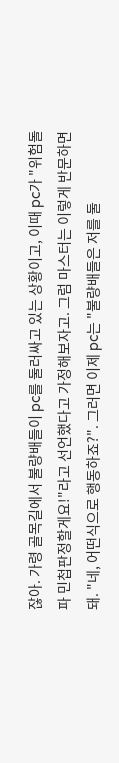잖아. 가령 골목길에서 불량배들이 pc를 둘러싸고 있는 상황이고, 이때 pc가 "위험돌파 민첩판정할게요!"라고 선언했다고 가정해보자고. 그럼 마스터는 이렇게 반문하면 돼. "네, 어떤식으로 행동하죠?". 그러면 이제 pc는 "불량배들은 저를 둘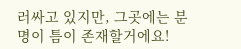러싸고 있지만, 그곳에는 분명이 틈이 존재할거에요!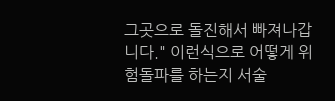그곳으로 돌진해서 빠져나갑니다." 이런식으로 어떻게 위험돌파를 하는지 서술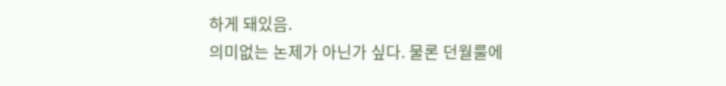하게 돼있음.
의미없는 논제가 아닌가 싶다. 물론 던월룰에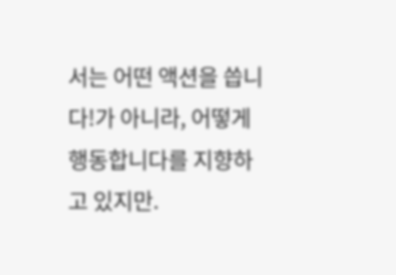서는 어떤 액션을 씁니다!가 아니라, 어떻게 행동합니다를 지향하고 있지만.